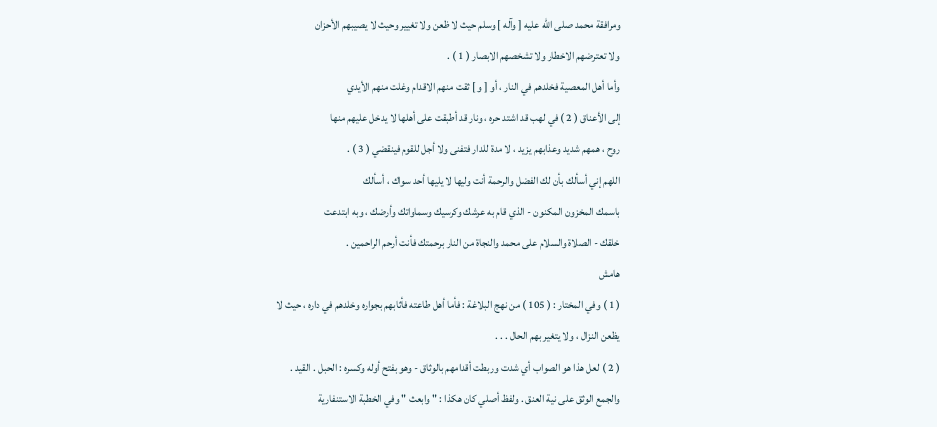ومرافقة محمد صلى الله عليه [ وآله ] وسلم حيث لا ظعن ولا تغيير وحيث لا يصيبهم الأحزان
ولا تعترضهم الاخطار ولا تشخصهم الابصار ( 1 ) .
وأما أهل المعصية فخلدهم في النار ، أو [ و ] ثقت منهم الاقدام وغلت منهم الأيدي
إلى الأعناق ( 2 ) في لهب قد اشتد حره ، ونار قد أطبقت على أهلها لا يدخل عليهم منها
روح ، همهم شديد وعذابهم يزيد ، لا مدة للدار فتفنى ولا أجل للقوم فينقضي ( 3 ) .
اللهم إني أسألك بأن لك الفضل والرحمة أنت وليها لا يليها أحد سواك ، أسألك
باسمك المخزون المكنون - الذي قام به عرشك وكرسيك وسماواتك وأرضك ، وبه ابتدعت
خلقك - الصلاة والسلام على محمد والنجاة من النار برحمتك فأنت أرحم الراحمين .
هامش
( 1 ) وفي المختار : ( 105 ) من نهج البلاغة : فأما أهل طاعته فأثابهم بجواره وخلدهم في داره ، حيث لا
يظعن النزال ، ولا يتغير بهم الحال . . .
( 2 ) لعل هذا هو الصواب أي شدت وربطت أقدامهم بالوثاق - وهو بفتح أوله وكسره : الحبل . القيد .
والجمع الوثق على نية العنق . ولفظ أصلي كان هكذا : " وابعث " وفي الخطبة الاستنفارية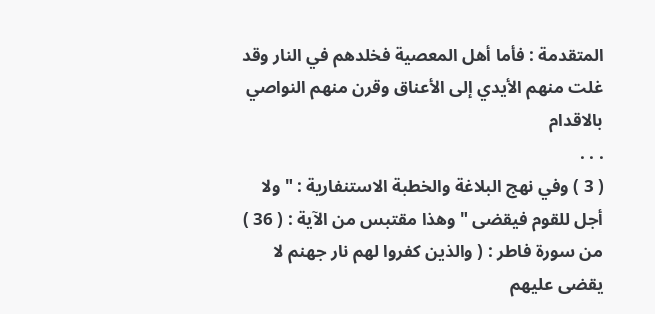المتقدمة : فأما أهل المعصية فخلدهم في النار وقد غلت منهم الأيدي إلى الأعناق وقرن منهم النواصي بالاقدام
. . .
( 3 ) وفي نهج البلاغة والخطبة الاستنفارية : " ولا أجل للقوم فيقضى " وهذا مقتبس من الآية : ( 36 )
من سورة فاطر : ( والذين كفروا لهم نار جهنم لا يقضى عليهم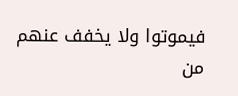فيموتوا ولا يخفف عنهم من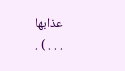عذابها
. . . ) .